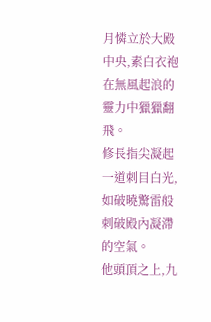月憐立於大殿中央,素白衣袍在無風起浪的靈力中獵獵翻飛。
修長指尖凝起一道刺目白光,如破曉驚雷般刺破殿內凝滯的空氣。
他頭頂之上,九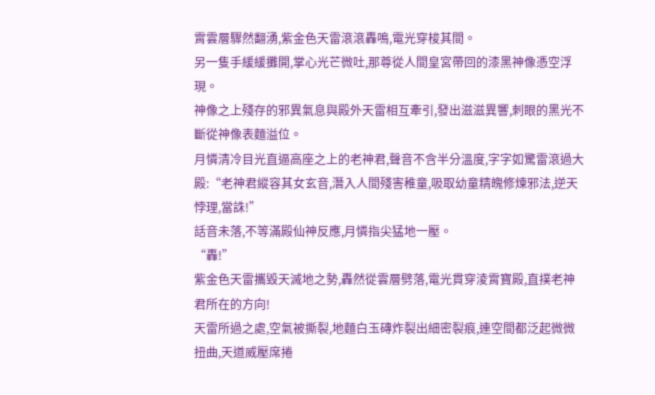霄雲層驟然翻湧,紫金色天雷滾滾轟鳴,電光穿梭其間。
另一隻手緩緩攤開,掌心光芒微吐,那尊從人間皇宮帶回的漆黑神像憑空浮現。
神像之上殘存的邪異氣息與殿外天雷相互牽引,發出滋滋異響,刺眼的黑光不斷從神像表麵溢位。
月憐清冷目光直逼高座之上的老神君,聲音不含半分溫度,字字如驚雷滾過大殿:“老神君縱容其女玄音,潛入人間殘害稚童,吸取幼童精魄修煉邪法,逆天悖理,當誅!”
話音未落,不等滿殿仙神反應,月憐指尖猛地一壓。
“轟!”
紫金色天雷攜毀天滅地之勢,轟然從雲層劈落,電光貫穿淩霄寶殿,直撲老神君所在的方向!
天雷所過之處,空氣被撕裂,地麵白玉磚炸裂出細密裂痕,連空間都泛起微微扭曲,天道威壓席捲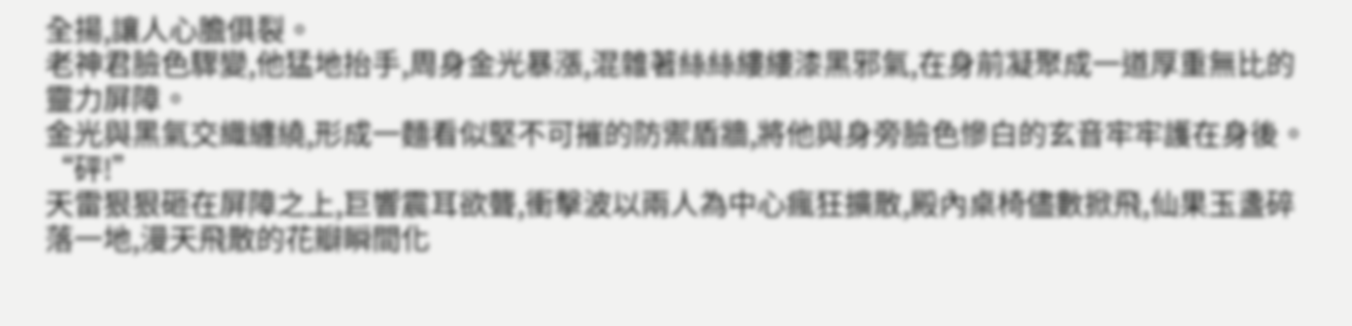全揚,讓人心膽俱裂。
老神君臉色驟變,他猛地抬手,周身金光暴漲,混雜著絲絲縷縷漆黑邪氣,在身前凝聚成一道厚重無比的靈力屏障。
金光與黑氣交織纏繞,形成一麵看似堅不可摧的防禦盾牆,將他與身旁臉色慘白的玄音牢牢護在身後。
“砰!”
天雷狠狠砸在屏障之上,巨響震耳欲聾,衝擊波以兩人為中心瘋狂擴散,殿內桌椅儘數掀飛,仙果玉盞碎落一地,漫天飛散的花瓣瞬間化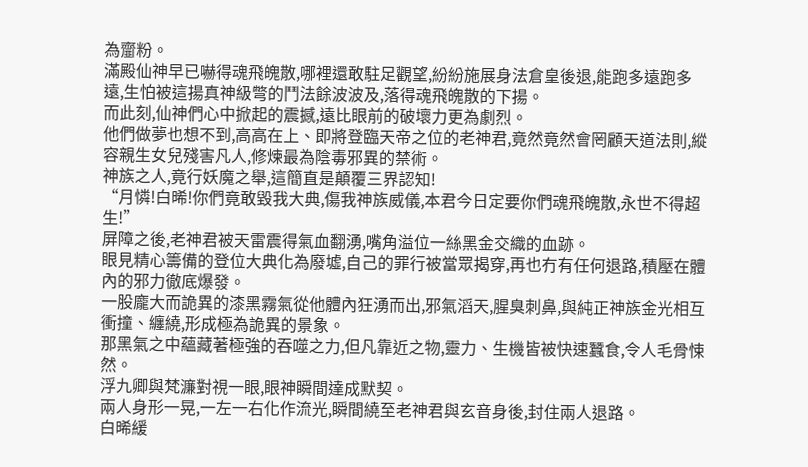為齏粉。
滿殿仙神早已嚇得魂飛魄散,哪裡還敢駐足觀望,紛紛施展身法倉皇後退,能跑多遠跑多遠,生怕被這揚真神級彆的鬥法餘波波及,落得魂飛魄散的下揚。
而此刻,仙神們心中掀起的震撼,遠比眼前的破壞力更為劇烈。
他們做夢也想不到,高高在上、即將登臨天帝之位的老神君,竟然竟然會罔顧天道法則,縱容親生女兒殘害凡人,修煉最為陰毒邪異的禁術。
神族之人,竟行妖魔之舉,這簡直是顛覆三界認知!
“月憐!白晞!你們竟敢毀我大典,傷我神族威儀,本君今日定要你們魂飛魄散,永世不得超生!”
屏障之後,老神君被天雷震得氣血翻湧,嘴角溢位一絲黑金交織的血跡。
眼見精心籌備的登位大典化為廢墟,自己的罪行被當眾揭穿,再也冇有任何退路,積壓在體內的邪力徹底爆發。
一股龐大而詭異的漆黑霧氣從他體內狂湧而出,邪氣滔天,腥臭刺鼻,與純正神族金光相互衝撞、纏繞,形成極為詭異的景象。
那黑氣之中蘊藏著極強的吞噬之力,但凡靠近之物,靈力、生機皆被快速蠶食,令人毛骨悚然。
浮九卿與梵濂對視一眼,眼神瞬間達成默契。
兩人身形一晃,一左一右化作流光,瞬間繞至老神君與玄音身後,封住兩人退路。
白晞緩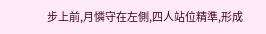步上前,月憐守在左側,四人站位精準,形成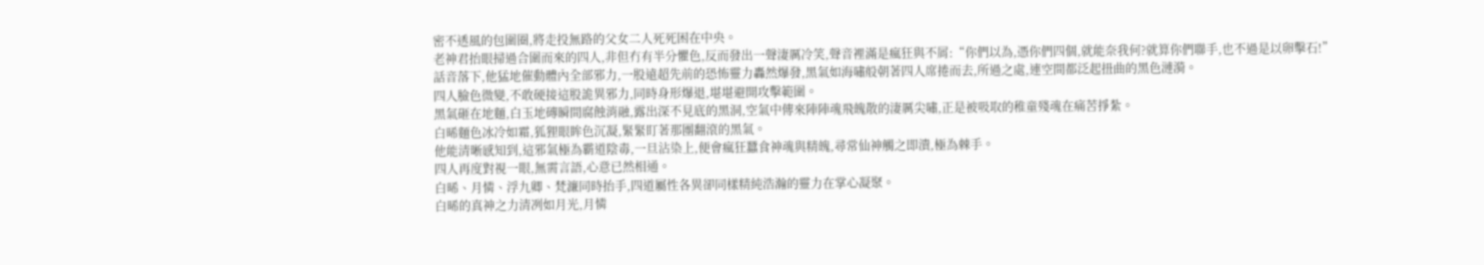密不透風的包圍圈,將走投無路的父女二人死死困在中央。
老神君抬眼掃過合圍而來的四人,非但冇有半分懼色,反而發出一聲淒厲冷笑,聲音裡滿是瘋狂與不屑:“你們以為,憑你們四個,就能奈我何?就算你們聯手,也不過是以卵擊石!”
話音落下,他猛地催動體內全部邪力,一股遠超先前的恐怖靈力轟然爆發,黑氣如海嘯般朝著四人席捲而去,所過之處,連空間都泛起扭曲的黑色漣漪。
四人臉色微變,不敢硬接這股詭異邪力,同時身形爆退,堪堪避開攻擊範圍。
黑氣砸在地麵,白玉地磚瞬間腐蝕消融,露出深不見底的黑洞,空氣中傳來陣陣魂飛魄散的淒厲尖嘯,正是被吸取的稚童殘魂在痛苦掙紮。
白晞麵色冰冷如霜,狐狸眼眸色沉凝,緊緊盯著那團翻滾的黑氣。
他能清晰感知到,這邪氣極為霸道陰毒,一旦沾染上,便會瘋狂蠶食神魂與精魄,尋常仙神觸之即潰,極為棘手。
四人再度對視一眼,無需言語,心意已然相通。
白晞、月憐、浮九卿、梵濂同時抬手,四道屬性各異卻同樣精純浩瀚的靈力在掌心凝聚。
白晞的真神之力清冽如月光,月憐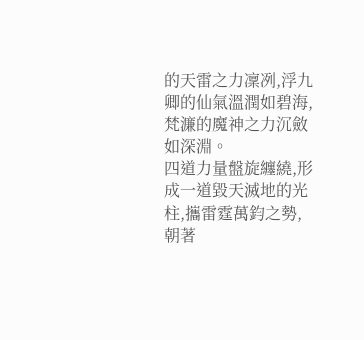的天雷之力凜冽,浮九卿的仙氣溫潤如碧海,梵濂的魔神之力沉斂如深淵。
四道力量盤旋纏繞,形成一道毀天滅地的光柱,攜雷霆萬鈞之勢,朝著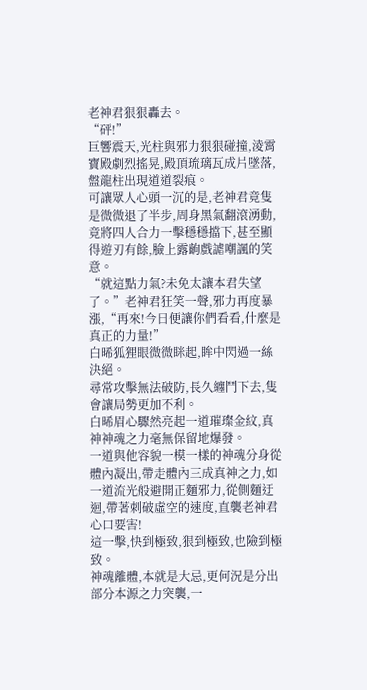老神君狠狠轟去。
“砰!”
巨響震天,光柱與邪力狠狠碰撞,淩霄寶殿劇烈搖晃,殿頂琉璃瓦成片墜落,盤龍柱出現道道裂痕。
可讓眾人心頭一沉的是,老神君竟隻是微微退了半步,周身黑氣翻滾湧動,竟將四人合力一擊穩穩擋下,甚至顯得遊刃有餘,臉上露齣戲謔嘲諷的笑意。
“就這點力氣?未免太讓本君失望了。”老神君狂笑一聲,邪力再度暴漲,“再來!今日便讓你們看看,什麼是真正的力量!”
白晞狐狸眼微微眯起,眸中閃過一絲決絕。
尋常攻擊無法破防,長久纏鬥下去,隻會讓局勢更加不利。
白晞眉心驟然亮起一道璀璨金紋,真神神魂之力毫無保留地爆發。
一道與他容貌一模一樣的神魂分身從體內凝出,帶走體內三成真神之力,如一道流光般避開正麵邪力,從側麵迂迴,帶著刺破虛空的速度,直襲老神君心口要害!
這一擊,快到極致,狠到極致,也險到極致。
神魂離體,本就是大忌,更何況是分出部分本源之力突襲,一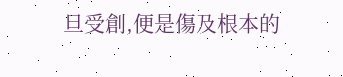旦受創,便是傷及根本的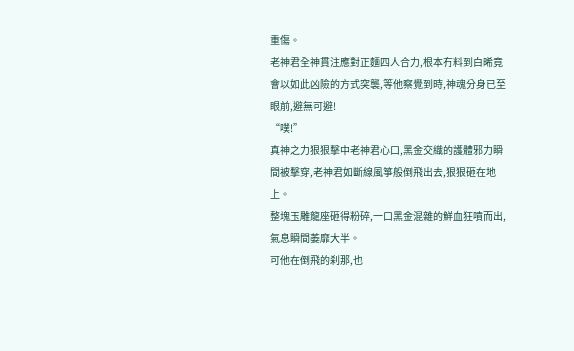重傷。
老神君全神貫注應對正麵四人合力,根本冇料到白晞竟會以如此凶險的方式突襲,等他察覺到時,神魂分身已至眼前,避無可避!
“噗!”
真神之力狠狠擊中老神君心口,黑金交織的護體邪力瞬間被擊穿,老神君如斷線風箏般倒飛出去,狠狠砸在地上。
整塊玉雕龍座砸得粉碎,一口黑金混雜的鮮血狂噴而出,氣息瞬間萎靡大半。
可他在倒飛的刹那,也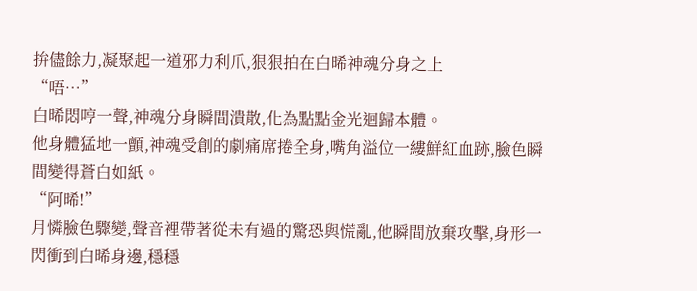拚儘餘力,凝聚起一道邪力利爪,狠狠拍在白晞神魂分身之上
“唔…”
白晞悶哼一聲,神魂分身瞬間潰散,化為點點金光迴歸本體。
他身體猛地一顫,神魂受創的劇痛席捲全身,嘴角溢位一縷鮮紅血跡,臉色瞬間變得蒼白如紙。
“阿晞!”
月憐臉色驟變,聲音裡帶著從未有過的驚恐與慌亂,他瞬間放棄攻擊,身形一閃衝到白晞身邊,穩穩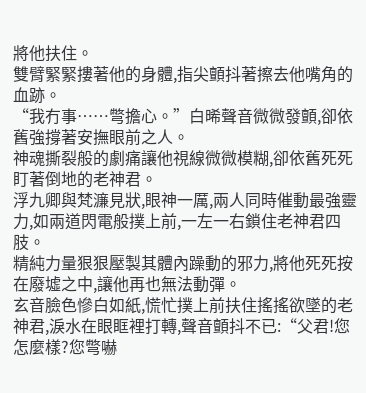將他扶住。
雙臂緊緊摟著他的身體,指尖顫抖著擦去他嘴角的血跡。
“我冇事……彆擔心。”白晞聲音微微發顫,卻依舊強撐著安撫眼前之人。
神魂撕裂般的劇痛讓他視線微微模糊,卻依舊死死盯著倒地的老神君。
浮九卿與梵濂見狀,眼神一厲,兩人同時催動最強靈力,如兩道閃電般撲上前,一左一右鎖住老神君四肢。
精純力量狠狠壓製其體內躁動的邪力,將他死死按在廢墟之中,讓他再也無法動彈。
玄音臉色慘白如紙,慌忙撲上前扶住搖搖欲墜的老神君,淚水在眼眶裡打轉,聲音顫抖不已:“父君!您怎麼樣?您彆嚇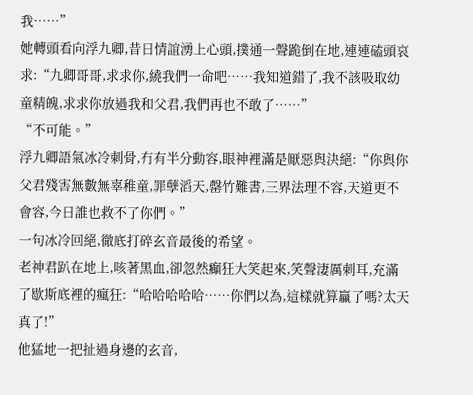我……”
她轉頭看向浮九卿,昔日情誼湧上心頭,撲通一聲跪倒在地,連連磕頭哀求:“九卿哥哥,求求你,繞我們一命吧……我知道錯了,我不該吸取幼童精魄,求求你放過我和父君,我們再也不敢了……”
“不可能。”
浮九卿語氣冰冷刺骨,冇有半分動容,眼神裡滿是厭惡與決絕:“你與你父君殘害無數無辜稚童,罪孽滔天,罄竹難書,三界法理不容,天道更不會容,今日誰也救不了你們。”
一句冰冷回絕,徹底打碎玄音最後的希望。
老神君趴在地上,咳著黑血,卻忽然癲狂大笑起來,笑聲淒厲刺耳,充滿了歇斯底裡的瘋狂:“哈哈哈哈哈……你們以為,這樣就算贏了嗎?太天真了!”
他猛地一把扯過身邊的玄音,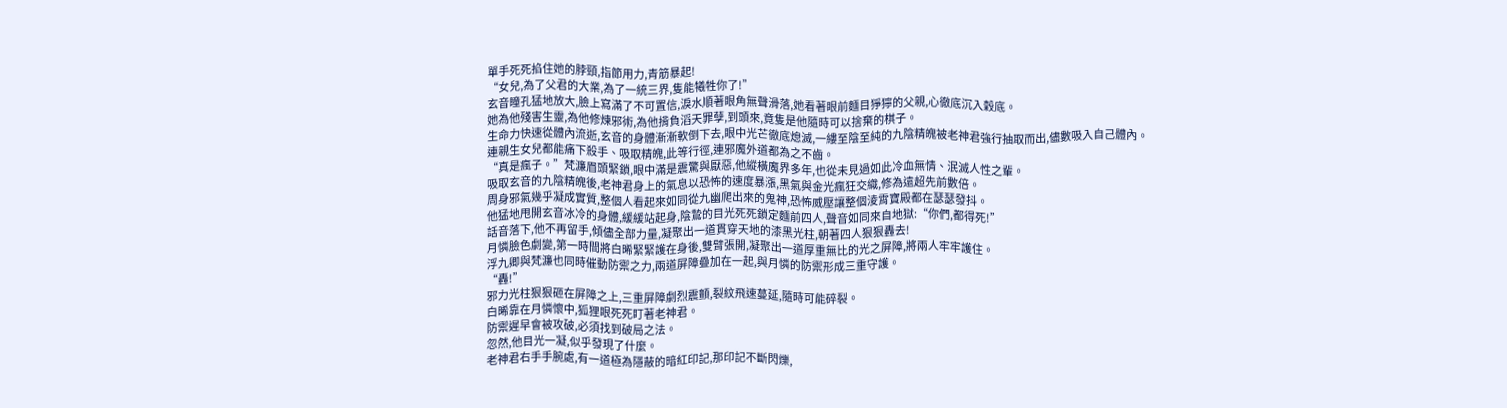單手死死掐住她的脖頸,指節用力,青筋暴起!
“女兒,為了父君的大業,為了一統三界,隻能犧牲你了!”
玄音瞳孔猛地放大,臉上寫滿了不可置信,淚水順著眼角無聲滑落,她看著眼前麵目猙獰的父親,心徹底沉入穀底。
她為他殘害生靈,為他修煉邪術,為他揹負滔天罪孽,到頭來,竟隻是他隨時可以捨棄的棋子。
生命力快速從體內流逝,玄音的身體漸漸軟倒下去,眼中光芒徹底熄滅,一縷至陰至純的九陰精魄被老神君強行抽取而出,儘數吸入自己體內。
連親生女兒都能痛下殺手、吸取精魄,此等行徑,連邪魔外道都為之不齒。
“真是瘋子。”梵濂眉頭緊鎖,眼中滿是震驚與厭惡,他縱橫魔界多年,也從未見過如此冷血無情、泯滅人性之輩。
吸取玄音的九陰精魄後,老神君身上的氣息以恐怖的速度暴漲,黑氣與金光瘋狂交織,修為遠超先前數倍。
周身邪氣幾乎凝成實質,整個人看起來如同從九幽爬出來的鬼神,恐怖威壓讓整個淩霄寶殿都在瑟瑟發抖。
他猛地甩開玄音冰冷的身體,緩緩站起身,陰鷙的目光死死鎖定麵前四人,聲音如同來自地獄:“你們,都得死!”
話音落下,他不再留手,傾儘全部力量,凝聚出一道貫穿天地的漆黑光柱,朝著四人狠狠轟去!
月憐臉色劇變,第一時間將白晞緊緊護在身後,雙臂張開,凝聚出一道厚重無比的光之屏障,將兩人牢牢護住。
浮九卿與梵濂也同時催動防禦之力,兩道屏障疊加在一起,與月憐的防禦形成三重守護。
“轟!”
邪力光柱狠狠砸在屏障之上,三重屏障劇烈震顫,裂紋飛速蔓延,隨時可能碎裂。
白晞靠在月憐懷中,狐狸眼死死盯著老神君。
防禦遲早會被攻破,必須找到破局之法。
忽然,他目光一凝,似乎發現了什麼。
老神君右手手腕處,有一道極為隱蔽的暗紅印記,那印記不斷閃爍,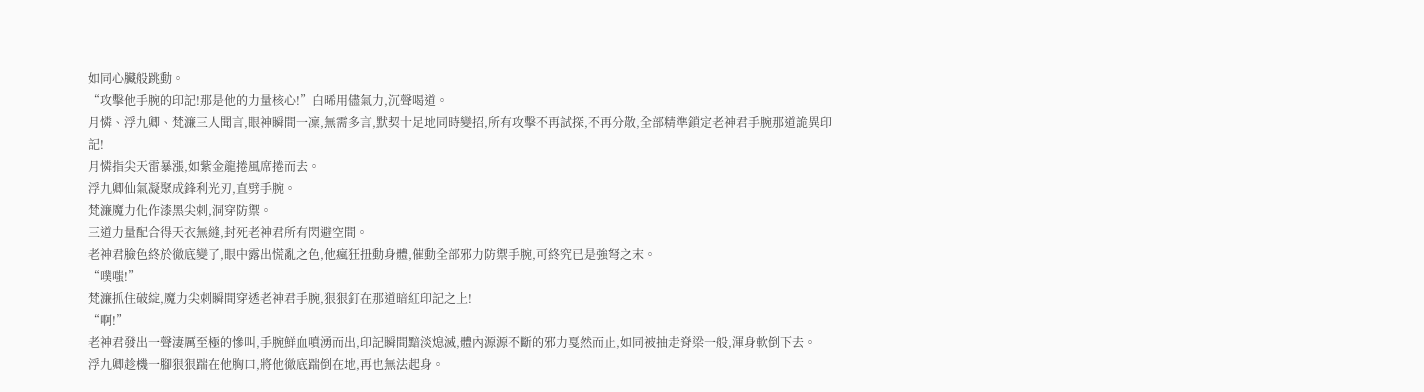如同心臟般跳動。
“攻擊他手腕的印記!那是他的力量核心!”白晞用儘氣力,沉聲喝道。
月憐、浮九卿、梵濂三人聞言,眼神瞬間一凜,無需多言,默契十足地同時變招,所有攻擊不再試探,不再分散,全部精準鎖定老神君手腕那道詭異印記!
月憐指尖天雷暴漲,如紫金龍捲風席捲而去。
浮九卿仙氣凝聚成鋒利光刃,直劈手腕。
梵濂魔力化作漆黑尖刺,洞穿防禦。
三道力量配合得天衣無縫,封死老神君所有閃避空間。
老神君臉色終於徹底變了,眼中露出慌亂之色,他瘋狂扭動身體,催動全部邪力防禦手腕,可終究已是強弩之末。
“噗嗤!”
梵濂抓住破綻,魔力尖刺瞬間穿透老神君手腕,狠狠釘在那道暗紅印記之上!
“啊!”
老神君發出一聲淒厲至極的慘叫,手腕鮮血噴湧而出,印記瞬間黯淡熄滅,體內源源不斷的邪力戛然而止,如同被抽走脊梁一般,渾身軟倒下去。
浮九卿趁機一腳狠狠踹在他胸口,將他徹底踹倒在地,再也無法起身。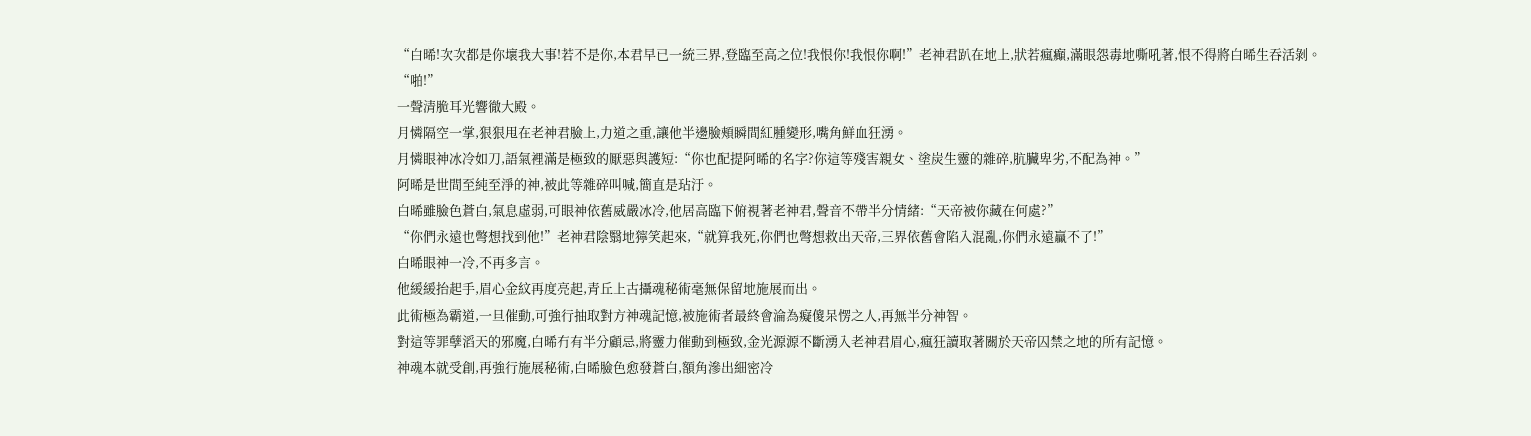“白晞!次次都是你壞我大事!若不是你,本君早已一統三界,登臨至高之位!我恨你!我恨你啊!”老神君趴在地上,狀若瘋癲,滿眼怨毒地嘶吼著,恨不得將白晞生吞活剝。
“啪!”
一聲清脆耳光響徹大殿。
月憐隔空一掌,狠狠甩在老神君臉上,力道之重,讓他半邊臉頰瞬間紅腫變形,嘴角鮮血狂湧。
月憐眼神冰冷如刀,語氣裡滿是極致的厭惡與護短:“你也配提阿晞的名字?你這等殘害親女、塗炭生靈的雜碎,肮臟卑劣,不配為神。”
阿晞是世間至純至淨的神,被此等雜碎叫喊,簡直是玷汙。
白晞雖臉色蒼白,氣息虛弱,可眼神依舊威嚴冰冷,他居高臨下俯視著老神君,聲音不帶半分情緒:“天帝被你藏在何處?”
“你們永遠也彆想找到他!”老神君陰翳地獰笑起來,“就算我死,你們也彆想救出天帝,三界依舊會陷入混亂,你們永遠贏不了!”
白晞眼神一冷,不再多言。
他緩緩抬起手,眉心金紋再度亮起,青丘上古攝魂秘術毫無保留地施展而出。
此術極為霸道,一旦催動,可強行抽取對方神魂記憶,被施術者最終會淪為癡傻呆愣之人,再無半分神智。
對這等罪孽滔天的邪魔,白晞冇有半分顧忌,將靈力催動到極致,金光源源不斷湧入老神君眉心,瘋狂讀取著關於天帝囚禁之地的所有記憶。
神魂本就受創,再強行施展秘術,白晞臉色愈發蒼白,額角滲出細密冷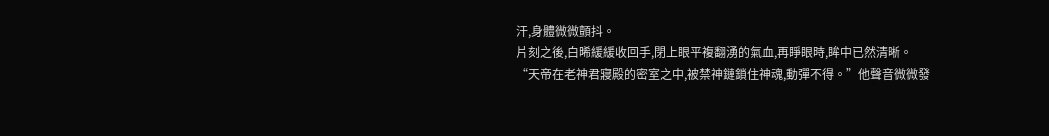汗,身體微微顫抖。
片刻之後,白晞緩緩收回手,閉上眼平複翻湧的氣血,再睜眼時,眸中已然清晰。
“天帝在老神君寢殿的密室之中,被禁神鏈鎖住神魂,動彈不得。”他聲音微微發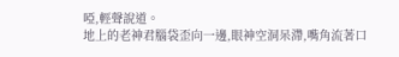啞,輕聲說道。
地上的老神君腦袋歪向一邊,眼神空洞呆滯,嘴角流著口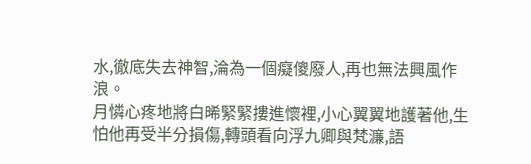水,徹底失去神智,淪為一個癡傻廢人,再也無法興風作浪。
月憐心疼地將白晞緊緊摟進懷裡,小心翼翼地護著他,生怕他再受半分損傷,轉頭看向浮九卿與梵濂,語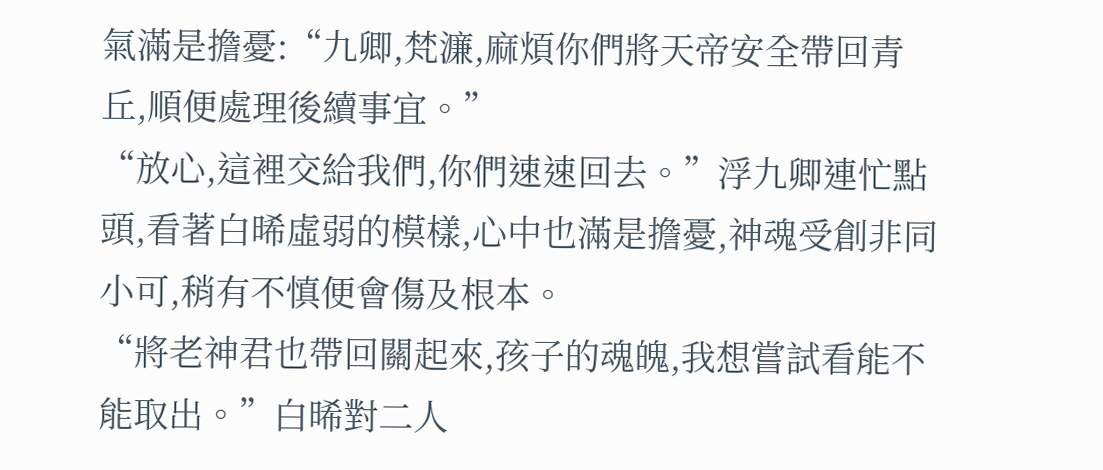氣滿是擔憂:“九卿,梵濂,麻煩你們將天帝安全帶回青丘,順便處理後續事宜。”
“放心,這裡交給我們,你們速速回去。”浮九卿連忙點頭,看著白晞虛弱的模樣,心中也滿是擔憂,神魂受創非同小可,稍有不慎便會傷及根本。
“將老神君也帶回關起來,孩子的魂魄,我想嘗試看能不能取出。”白晞對二人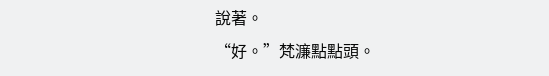說著。
“好。”梵濂點點頭。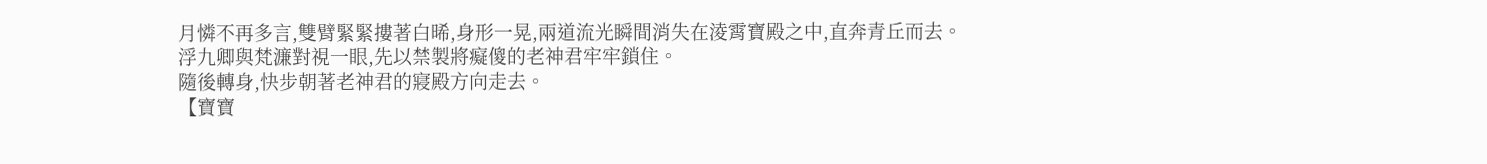月憐不再多言,雙臂緊緊摟著白晞,身形一晃,兩道流光瞬間消失在淩霄寶殿之中,直奔青丘而去。
浮九卿與梵濂對視一眼,先以禁製將癡傻的老神君牢牢鎖住。
隨後轉身,快步朝著老神君的寢殿方向走去。
【寶寶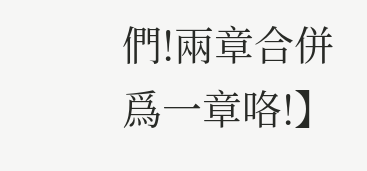們!兩章合併爲一章咯!】